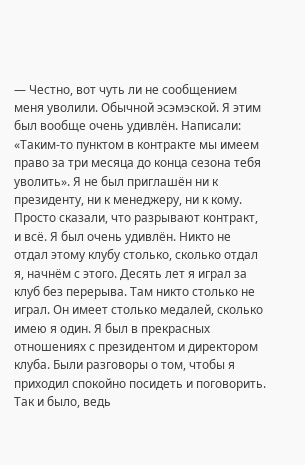— Честно, вот чуть ли не сообщением меня уволили. Обычной эсэмэской. Я этим был вообще очень удивлён. Написали: «Таким-то пунктом в контракте мы имеем право за три месяца до конца сезона тебя уволить». Я не был приглашён ни к президенту, ни к менеджеру, ни к кому. Просто сказали, что разрывают контракт, и всё. Я был очень удивлён. Никто не отдал этому клубу столько, сколько отдал я, начнём с этого. Десять лет я играл за клуб без перерыва. Там никто столько не играл. Он имеет столько медалей, сколько имею я один. Я был в прекрасных отношениях с президентом и директором клуба. Были разговоры о том, чтобы я приходил спокойно посидеть и поговорить. Так и было, ведь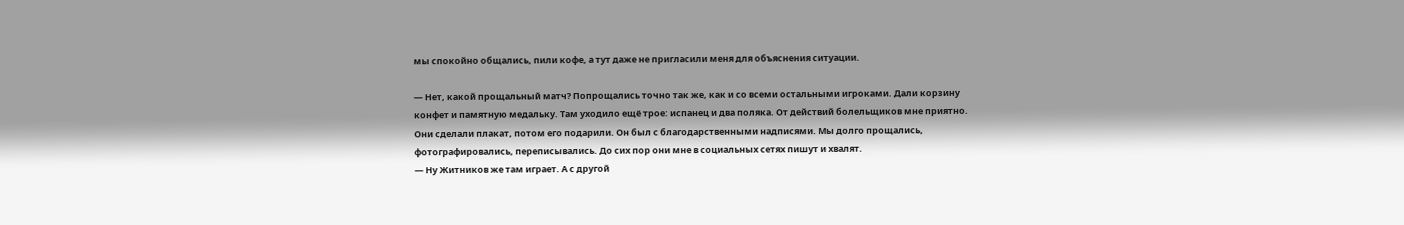мы спокойно общались, пили кофе, а тут даже не пригласили меня для объяснения ситуации.

— Нет, какой прощальный матч? Попрощались точно так же, как и со всеми остальными игроками. Дали корзину конфет и памятную медальку. Там уходило ещё трое: испанец и два поляка. От действий болельщиков мне приятно. Они сделали плакат, потом его подарили. Он был с благодарственными надписями. Мы долго прощались, фотографировались, переписывались. До сих пор они мне в социальных сетях пишут и хвалят.
— Ну Житников же там играет. А с другой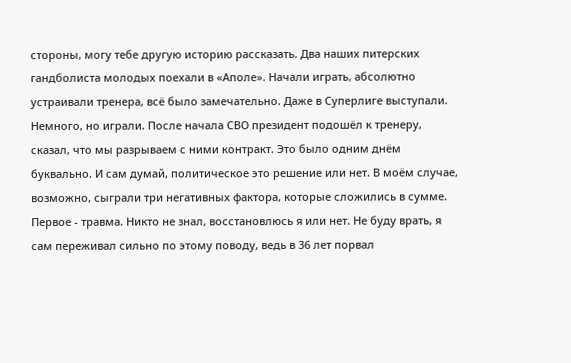стороны, могу тебе другую историю рассказать. Два наших питерских гандболиста молодых поехали в «Аполе». Начали играть, абсолютно устраивали тренера, всё было замечательно. Даже в Суперлиге выступали. Немного, но играли. После начала СВО президент подошёл к тренеру, сказал, что мы разрываем с ними контракт. Это было одним днём буквально. И сам думай, политическое это решение или нет. В моём случае, возможно, сыграли три негативных фактора, которые сложились в сумме. Первое - травма. Никто не знал, восстановлюсь я или нет. Не буду врать, я сам переживал сильно по этому поводу, ведь в 36 лет порвал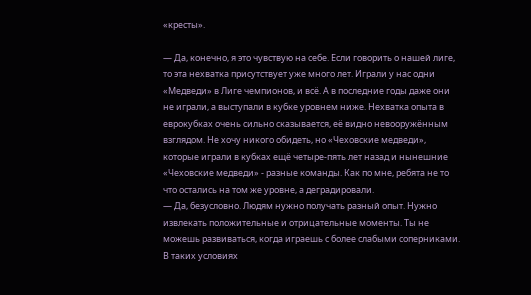«кресты».

— Да, конечно, я это чувствую на себе. Если говорить о нашей лиге, то эта нехватка присутствует уже много лет. Играли у нас одни «Медведи» в Лиге чемпионов, и всё. А в последние годы даже они не играли, а выступали в кубке уровнем ниже. Нехватка опыта в еврокубках очень сильно сказывается, её видно невооружённым взглядом. Не хочу никого обидеть, но «Чеховские медведи», которые играли в кубках ещё четыре-пять лет назад и нынешние «Чеховские медведи» - разные команды. Как по мне, ребята не то что остались на том же уровне, а деградировали.
— Да, безусловно. Людям нужно получать разный опыт. Нужно извлекать положительные и отрицательные моменты. Ты не можешь развиваться, когда играешь с более слабыми соперниками. В таких условиях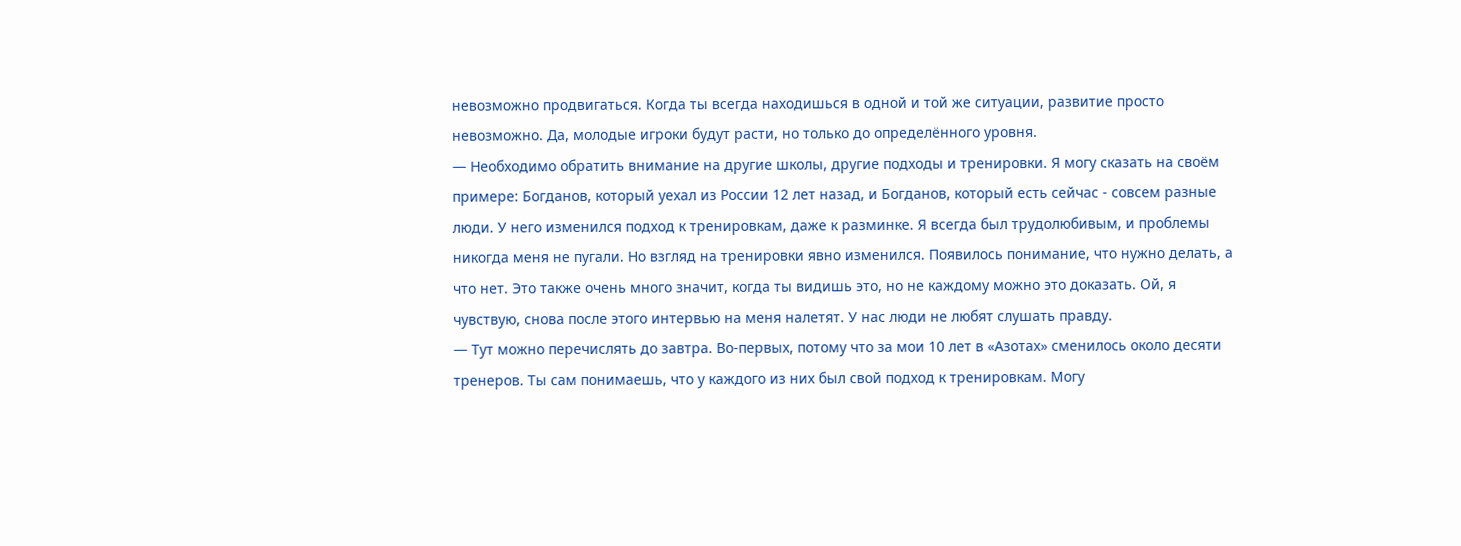невозможно продвигаться. Когда ты всегда находишься в одной и той же ситуации, развитие просто невозможно. Да, молодые игроки будут расти, но только до определённого уровня.
— Необходимо обратить внимание на другие школы, другие подходы и тренировки. Я могу сказать на своём примере: Богданов, который уехал из России 12 лет назад, и Богданов, который есть сейчас - совсем разные люди. У него изменился подход к тренировкам, даже к разминке. Я всегда был трудолюбивым, и проблемы никогда меня не пугали. Но взгляд на тренировки явно изменился. Появилось понимание, что нужно делать, а что нет. Это также очень много значит, когда ты видишь это, но не каждому можно это доказать. Ой, я чувствую, снова после этого интервью на меня налетят. У нас люди не любят слушать правду.
— Тут можно перечислять до завтра. Во-первых, потому что за мои 10 лет в «Азотах» сменилось около десяти тренеров. Ты сам понимаешь, что у каждого из них был свой подход к тренировкам. Могу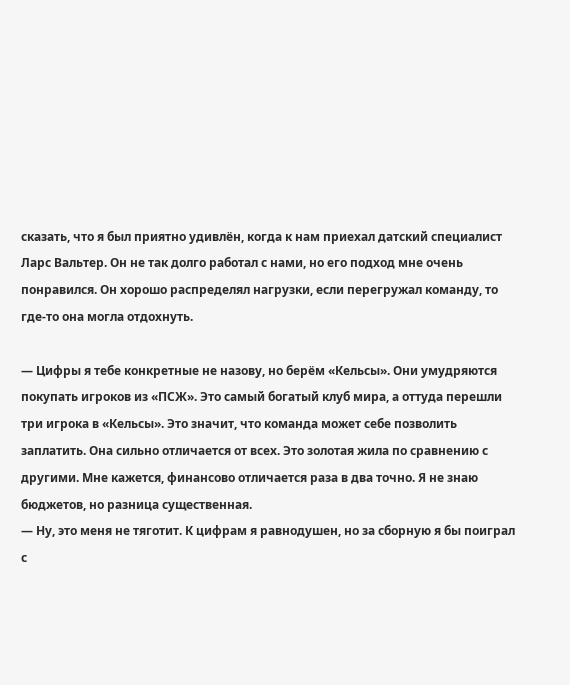сказать, что я был приятно удивлён, когда к нам приехал датский специалист Ларс Вальтер. Он не так долго работал с нами, но его подход мне очень понравился. Он хорошо распределял нагрузки, если перегружал команду, то где-то она могла отдохнуть.

— Цифры я тебе конкретные не назову, но берём «Кельсы». Они умудряются покупать игроков из «ПСЖ». Это самый богатый клуб мира, а оттуда перешли три игрока в «Кельсы». Это значит, что команда может себе позволить заплатить. Она сильно отличается от всех. Это золотая жила по сравнению с другими. Мне кажется, финансово отличается раза в два точно. Я не знаю бюджетов, но разница существенная.
— Ну, это меня не тяготит. К цифрам я равнодушен, но за сборную я бы поиграл с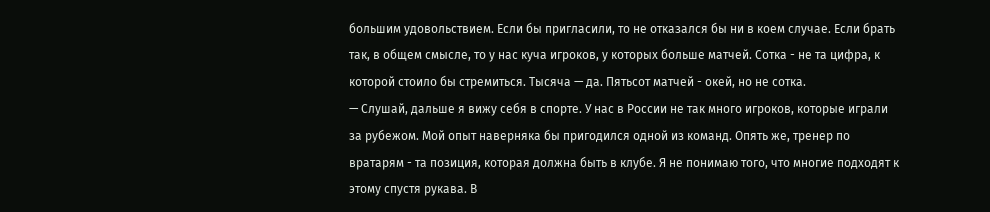большим удовольствием. Если бы пригласили, то не отказался бы ни в коем случае. Если брать так, в общем смысле, то у нас куча игроков, у которых больше матчей. Сотка - не та цифра, к которой стоило бы стремиться. Тысяча — да. Пятьсот матчей - окей, но не сотка.
— Слушай, дальше я вижу себя в спорте. У нас в России не так много игроков, которые играли за рубежом. Мой опыт наверняка бы пригодился одной из команд. Опять же, тренер по вратарям - та позиция, которая должна быть в клубе. Я не понимаю того, что многие подходят к этому спустя рукава. В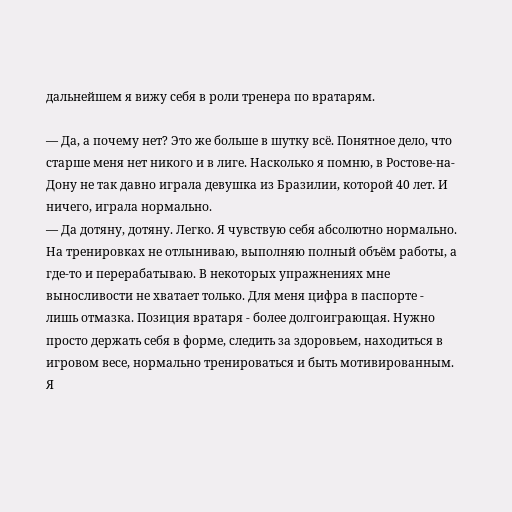дальнейшем я вижу себя в роли тренера по вратарям.

— Да, а почему нет? Это же больше в шутку всё. Понятное дело, что старше меня нет никого и в лиге. Насколько я помню, в Ростове-на-Дону не так давно играла девушка из Бразилии, которой 40 лет. И ничего, играла нормально.
— Да дотяну, дотяну. Легко. Я чувствую себя абсолютно нормально. На тренировках не отлыниваю, выполняю полный объём работы, а где-то и перерабатываю. В некоторых упражнениях мне выносливости не хватает только. Для меня цифра в паспорте - лишь отмазка. Позиция вратаря - более долгоиграющая. Нужно просто держать себя в форме, следить за здоровьем, находиться в игровом весе, нормально тренироваться и быть мотивированным. Я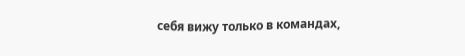себя вижу только в командах,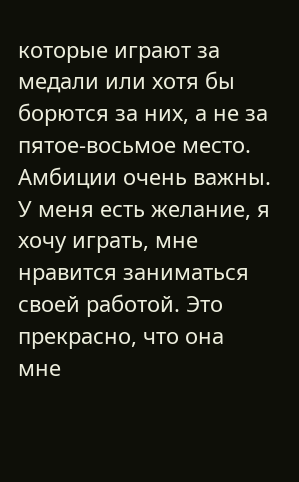которые играют за медали или хотя бы борются за них, а не за пятое-восьмое место. Амбиции очень важны. У меня есть желание, я хочу играть, мне нравится заниматься своей работой. Это прекрасно, что она мне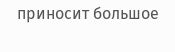приносит большое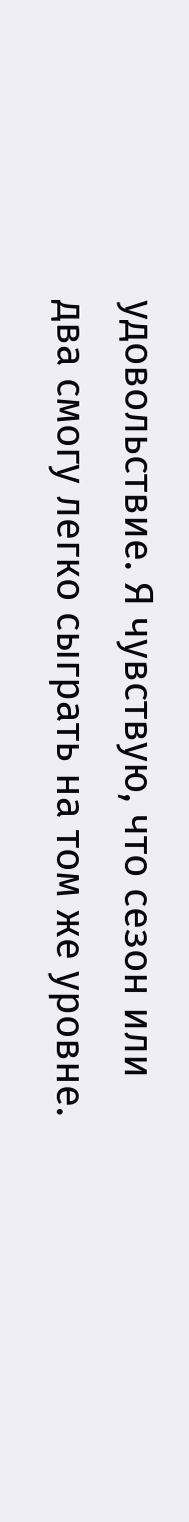удовольствие. Я чувствую, что сезон или два смогу легко сыграть на том же уровне.